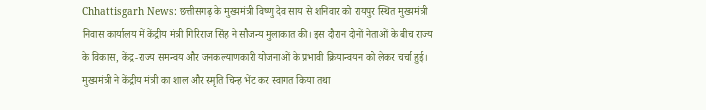Chhattisgarh News: छत्तीसगढ़ के मुख्यमंत्री विष्णु देव साय से शनिवार को रायपुर स्थित मुख्यमंत्री निवास कार्यालय में केंद्रीय मंत्री गिरिराज सिंह ने सौजन्य मुलाकात की। इस दौरान दोनों नेताओं के बीच राज्य के विकास, केंद्र-राज्य समन्वय और जनकल्याणकारी योजनाओं के प्रभावी क्रियान्वयन को लेकर चर्चा हुई।
मुख्यमंत्री ने केंद्रीय मंत्री का शाल और स्मृति चिन्ह भेंट कर स्वागत किया तथा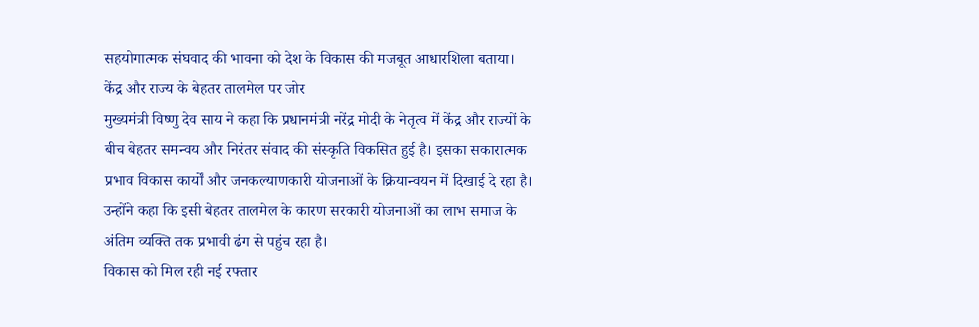सहयोगात्मक संघवाद की भावना को देश के विकास की मजबूत आधारशिला बताया।
केंद्र और राज्य के बेहतर तालमेल पर जोर
मुख्यमंत्री विष्णु देव साय ने कहा कि प्रधानमंत्री नरेंद्र मोदी के नेतृत्व में केंद्र और राज्यों के बीच बेहतर समन्वय और निरंतर संवाद की संस्कृति विकसित हुई है। इसका सकारात्मक प्रभाव विकास कार्यों और जनकल्याणकारी योजनाओं के क्रियान्वयन में दिखाई दे रहा है।
उन्होंने कहा कि इसी बेहतर तालमेल के कारण सरकारी योजनाओं का लाभ समाज के अंतिम व्यक्ति तक प्रभावी ढंग से पहुंच रहा है।
विकास को मिल रही नई रफ्तार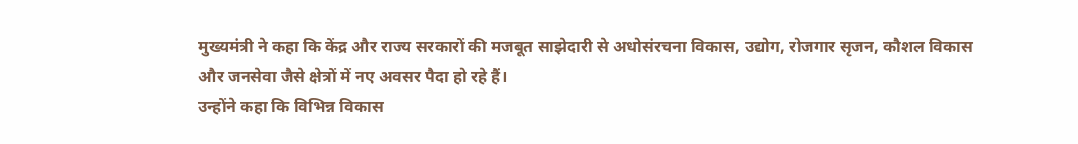मुख्यमंत्री ने कहा कि केंद्र और राज्य सरकारों की मजबूत साझेदारी से अधोसंरचना विकास, उद्योग, रोजगार सृजन, कौशल विकास और जनसेवा जैसे क्षेत्रों में नए अवसर पैदा हो रहे हैं।
उन्होंने कहा कि विभिन्न विकास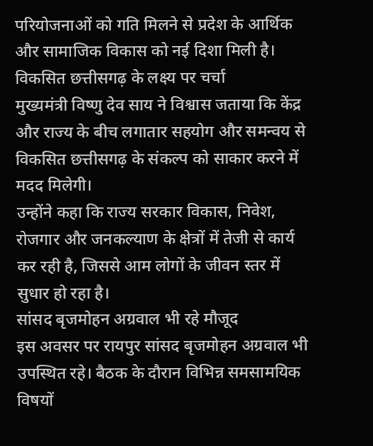परियोजनाओं को गति मिलने से प्रदेश के आर्थिक और सामाजिक विकास को नई दिशा मिली है।
विकसित छत्तीसगढ़ के लक्ष्य पर चर्चा
मुख्यमंत्री विष्णु देव साय ने विश्वास जताया कि केंद्र और राज्य के बीच लगातार सहयोग और समन्वय से विकसित छत्तीसगढ़ के संकल्प को साकार करने में मदद मिलेगी।
उन्होंने कहा कि राज्य सरकार विकास, निवेश, रोजगार और जनकल्याण के क्षेत्रों में तेजी से कार्य कर रही है, जिससे आम लोगों के जीवन स्तर में सुधार हो रहा है।
सांसद बृजमोहन अग्रवाल भी रहे मौजूद
इस अवसर पर रायपुर सांसद बृजमोहन अग्रवाल भी उपस्थित रहे। बैठक के दौरान विभिन्न समसामयिक विषयों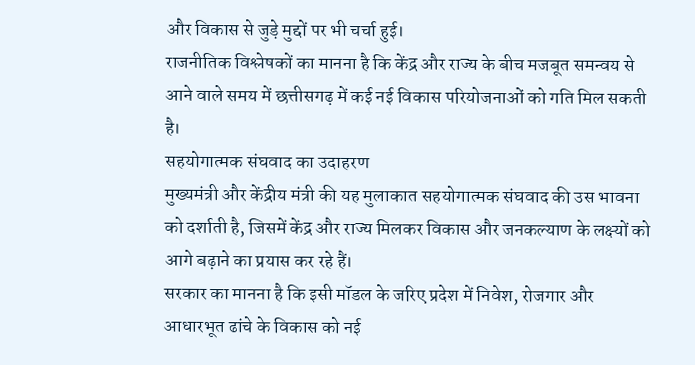और विकास से जुड़े मुद्दों पर भी चर्चा हुई।
राजनीतिक विश्लेषकों का मानना है कि केंद्र और राज्य के बीच मजबूत समन्वय से आने वाले समय में छत्तीसगढ़ में कई नई विकास परियोजनाओं को गति मिल सकती है।
सहयोगात्मक संघवाद का उदाहरण
मुख्यमंत्री और केंद्रीय मंत्री की यह मुलाकात सहयोगात्मक संघवाद की उस भावना को दर्शाती है, जिसमें केंद्र और राज्य मिलकर विकास और जनकल्याण के लक्ष्यों को आगे बढ़ाने का प्रयास कर रहे हैं।
सरकार का मानना है कि इसी मॉडल के जरिए प्रदेश में निवेश, रोजगार और आधारभूत ढांचे के विकास को नई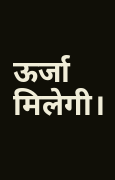ऊर्जा मिलेगी।